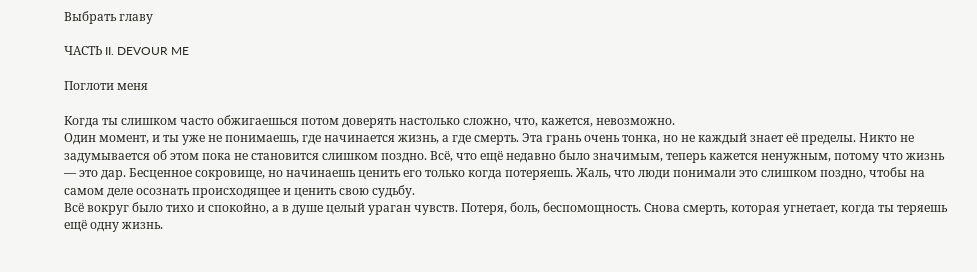Выбрать главу

ЧАСТЬ II. DEVOUR ME

Поглоти меня

Когда ты слишком часто обжигаешься потом доверять настолько сложно, что, кажется, невозможно.
Один момент, и ты уже не понимаешь, где начинается жизнь, а где смерть. Эта грань очень тонка, но не каждый знает её пределы. Никто не задумывается об этом пока не становится слишком поздно. Всё, что ещё недавно было значимым, теперь кажется ненужным, потому что жизнь — это дар. Бесценное сокровище, но начинаешь ценить его только когда потеряешь. Жаль, что люди понимали это слишком поздно, чтобы на самом деле осознать происходящее и ценить свою судьбу.
Всё вокруг было тихо и спокойно, а в душе целый ураган чувств. Потеря, боль, беспомощность. Снова смерть, которая угнетает, когда ты теряешь ещё одну жизнь.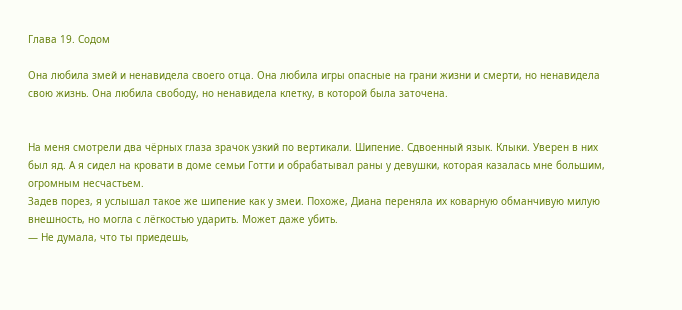Глава 19. Содом

Она любила змей и ненавидела своего отца. Она любила игры опасные на грани жизни и смерти, но ненавидела свою жизнь. Она любила свободу, но ненавидела клетку, в которой была заточена.


На меня смотрели два чёрных глаза зрачок узкий по вертикали. Шипение. Сдвоенный язык. Клыки. Уверен в них был яд. А я сидел на кровати в доме семьи Готти и обрабатывал раны у девушки, которая казалась мне большим, огромным несчастьем.
Задев порез, я услышал такое же шипение как у змеи. Похоже, Диана переняла их коварную обманчивую милую внешность, но могла с лёгкостью ударить. Может даже убить.
— Не думала, что ты приедешь,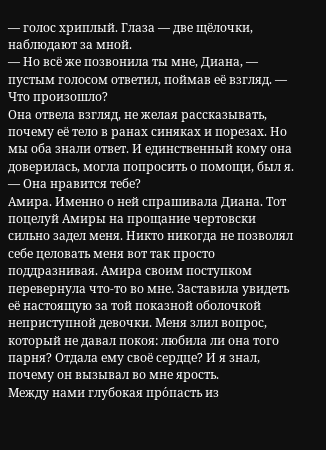— голос хриплый. Глаза — две щёлочки, наблюдают за мной.
— Но всё же позвонила ты мне, Диана, — пустым голосом ответил, поймав её взгляд. — Что произошло?
Она отвела взгляд, не желая рассказывать, почему её тело в ранах синяках и порезах. Но мы оба знали ответ. И единственный кому она доверилась, могла попросить о помощи, был я.
— Она нравится тебе?
Амира. Именно о ней спрашивала Диана. Тот поцелуй Амиры на прощание чертовски сильно задел меня. Никто никогда не позволял себе целовать меня вот так просто поддразнивая. Амира своим поступком перевернула что-то во мне. Заставила увидеть её настоящую за той показной оболочкой неприступной девочки. Меня злил вопрос, который не давал покоя: любила ли она того парня? Отдала ему своё сердце? И я знал, почему он вызывал во мне ярость.
Между нами глубокая про́пасть из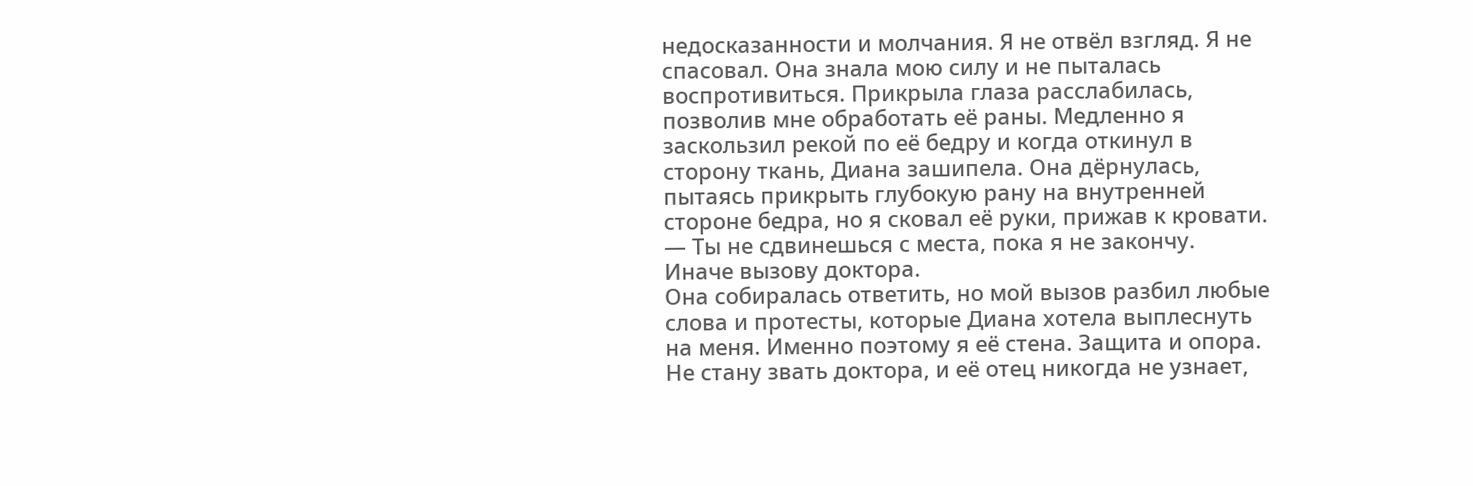недосказанности и молчания. Я не отвёл взгляд. Я не спасовал. Она знала мою силу и не пыталась воспротивиться. Прикрыла глаза расслабилась, позволив мне обработать её раны. Медленно я заскользил рекой по её бедру и когда откинул в сторону ткань, Диана зашипела. Она дёрнулась, пытаясь прикрыть глубокую рану на внутренней стороне бедра, но я сковал её руки, прижав к кровати.
— Ты не сдвинешься с места, пока я не закончу. Иначе вызову доктора.
Она собиралась ответить, но мой вызов разбил любые слова и протесты, которые Диана хотела выплеснуть на меня. Именно поэтому я её стена. Защита и опора. Не стану звать доктора, и её отец никогда не узнает,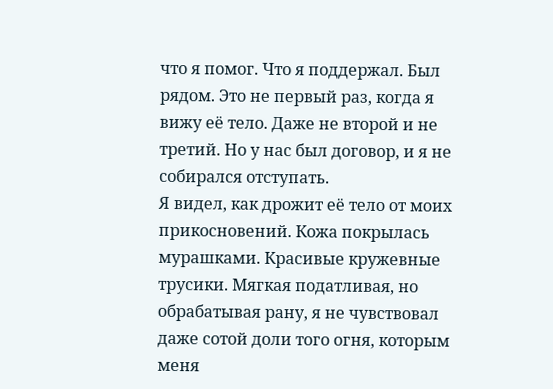что я помог. Что я поддержал. Был рядом. Это не первый раз, когда я вижу её тело. Даже не второй и не третий. Но у нас был договор, и я не собирался отступать.
Я видел, как дрожит её тело от моих прикосновений. Кожа покрылась мурашками. Красивые кружевные трусики. Мягкая податливая, но обрабатывая рану, я не чувствовал даже сотой доли того огня, которым меня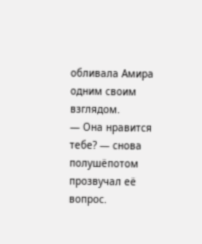обливала Амира одним своим взглядом.
— Она нравится тебе? — снова полушёпотом прозвучал её вопрос.